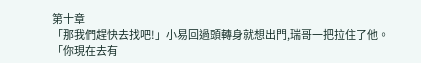第十章
「那我們趕快去找吧!」小易回過頭轉身就想出門,瑞哥一把拉住了他。
「你現在去有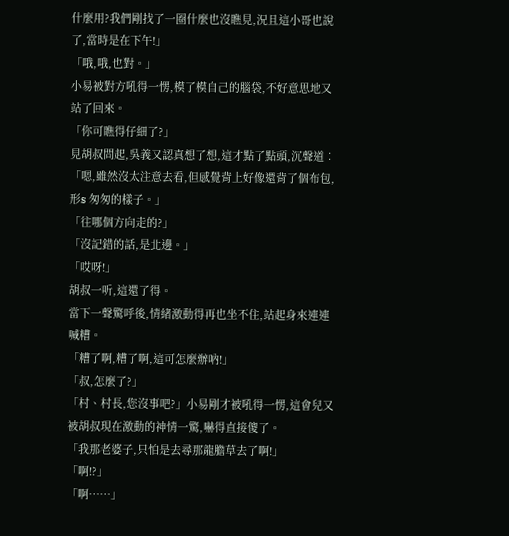什麼用?我們剛找了一圈什麼也沒瞧見,況且這小哥也說了,當時是在下午!」
「哦,哦,也對。」
小易被對方吼得一愣,模了模自己的腦袋,不好意思地又站了回來。
「你可瞧得仔細了?」
見胡叔問起,吳義又認真想了想,這才點了點頭,沉聲道︰「嗯,雖然沒太注意去看,但感覺背上好像還背了個布包,形s 匆匆的樣子。」
「往哪個方向走的?」
「沒記錯的話,是北邊。」
「哎呀!」
胡叔一听,這還了得。
當下一聲驚呼後,情緒激動得再也坐不住,站起身來連連喊糟。
「糟了啊,糟了啊,這可怎麼辦吶!」
「叔,怎麼了?」
「村、村長,您沒事吧?」小易剛才被吼得一愣,這會兒又被胡叔現在激動的神情一驚,嚇得直接傻了。
「我那老婆子,只怕是去尋那龍膽草去了啊!」
「啊!?」
「啊……」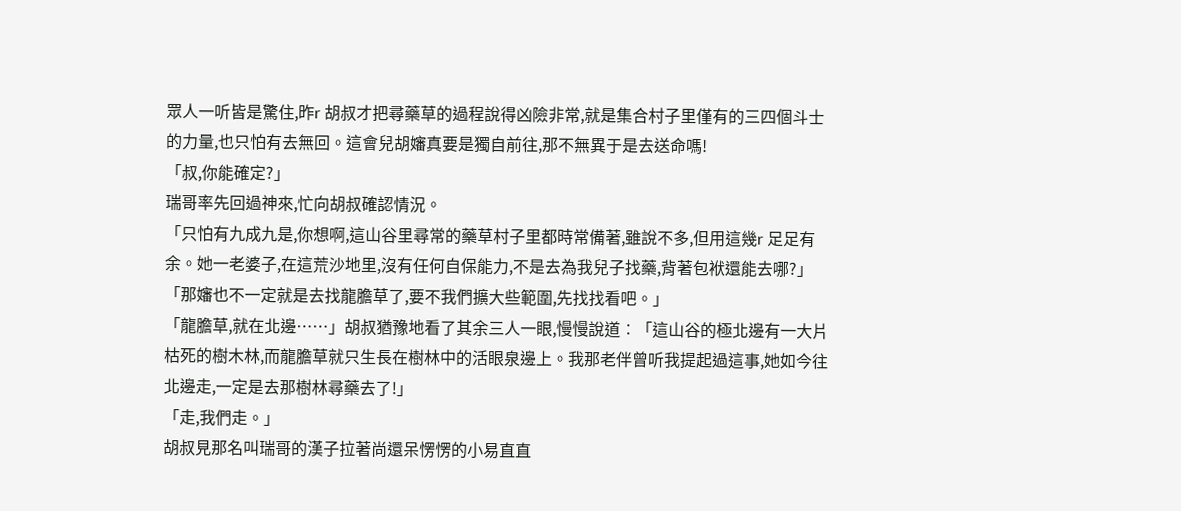眾人一听皆是驚住,昨r 胡叔才把尋藥草的過程說得凶險非常,就是集合村子里僅有的三四個斗士的力量,也只怕有去無回。這會兒胡嬸真要是獨自前往,那不無異于是去送命嗎!
「叔,你能確定?」
瑞哥率先回過神來,忙向胡叔確認情況。
「只怕有九成九是,你想啊,這山谷里尋常的藥草村子里都時常備著,雖說不多,但用這幾r 足足有余。她一老婆子,在這荒沙地里,沒有任何自保能力,不是去為我兒子找藥,背著包袱還能去哪?」
「那嬸也不一定就是去找龍膽草了,要不我們擴大些範圍,先找找看吧。」
「龍膽草,就在北邊……」胡叔猶豫地看了其余三人一眼,慢慢說道︰「這山谷的極北邊有一大片枯死的樹木林,而龍膽草就只生長在樹林中的活眼泉邊上。我那老伴曾听我提起過這事,她如今往北邊走,一定是去那樹林尋藥去了!」
「走,我們走。」
胡叔見那名叫瑞哥的漢子拉著尚還呆愣愣的小易直直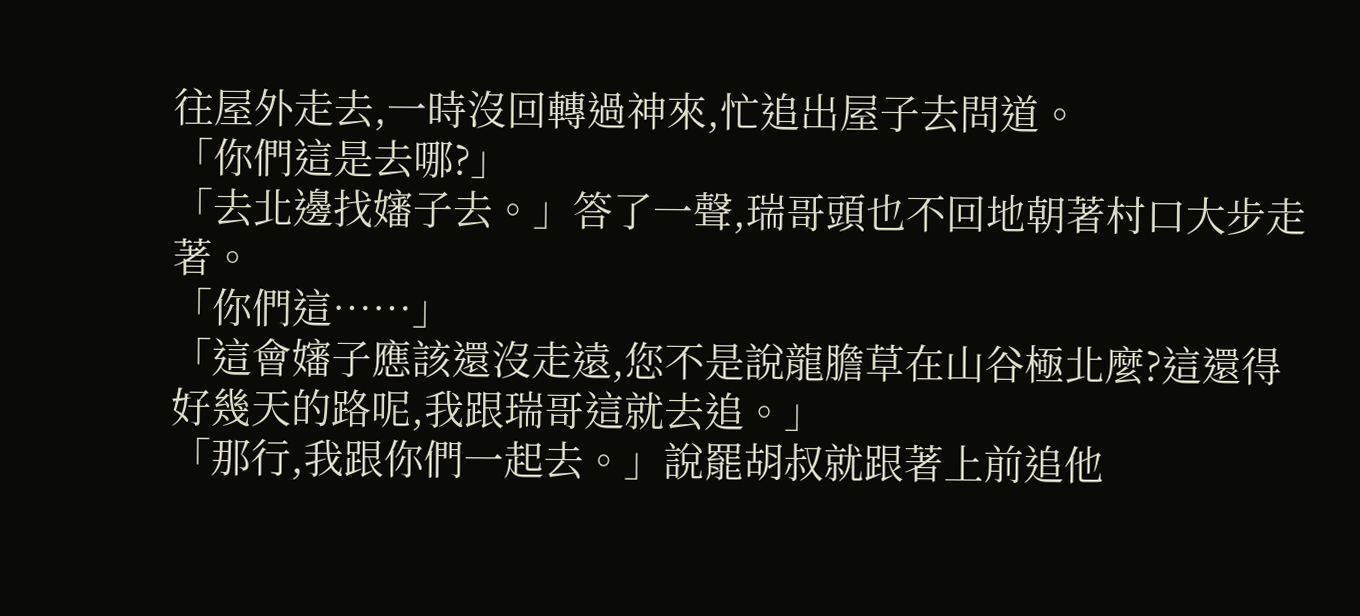往屋外走去,一時沒回轉過神來,忙追出屋子去問道。
「你們這是去哪?」
「去北邊找嬸子去。」答了一聲,瑞哥頭也不回地朝著村口大步走著。
「你們這……」
「這會嬸子應該還沒走遠,您不是說龍膽草在山谷極北麼?這還得好幾天的路呢,我跟瑞哥這就去追。」
「那行,我跟你們一起去。」說罷胡叔就跟著上前追他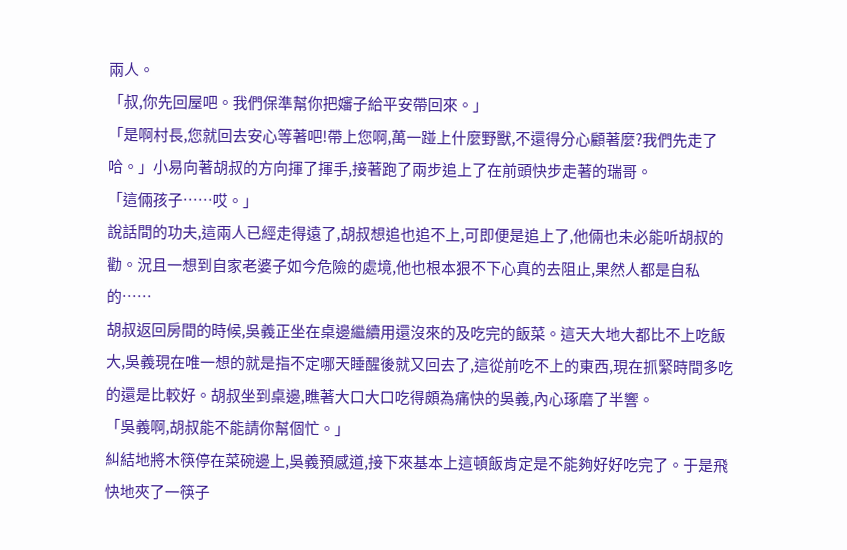兩人。
「叔,你先回屋吧。我們保準幫你把嬸子給平安帶回來。」
「是啊村長,您就回去安心等著吧!帶上您啊,萬一踫上什麼野獸,不還得分心顧著麼?我們先走了哈。」小易向著胡叔的方向揮了揮手,接著跑了兩步追上了在前頭快步走著的瑞哥。
「這倆孩子……哎。」
說話間的功夫,這兩人已經走得遠了,胡叔想追也追不上,可即便是追上了,他倆也未必能听胡叔的勸。況且一想到自家老婆子如今危險的處境,他也根本狠不下心真的去阻止,果然人都是自私的……
胡叔返回房間的時候,吳義正坐在桌邊繼續用還沒來的及吃完的飯菜。這天大地大都比不上吃飯大,吳義現在唯一想的就是指不定哪天睡醒後就又回去了,這從前吃不上的東西,現在抓緊時間多吃的還是比較好。胡叔坐到桌邊,瞧著大口大口吃得頗為痛快的吳義,內心琢磨了半響。
「吳義啊,胡叔能不能請你幫個忙。」
糾結地將木筷停在菜碗邊上,吳義預感道,接下來基本上這頓飯肯定是不能夠好好吃完了。于是飛快地夾了一筷子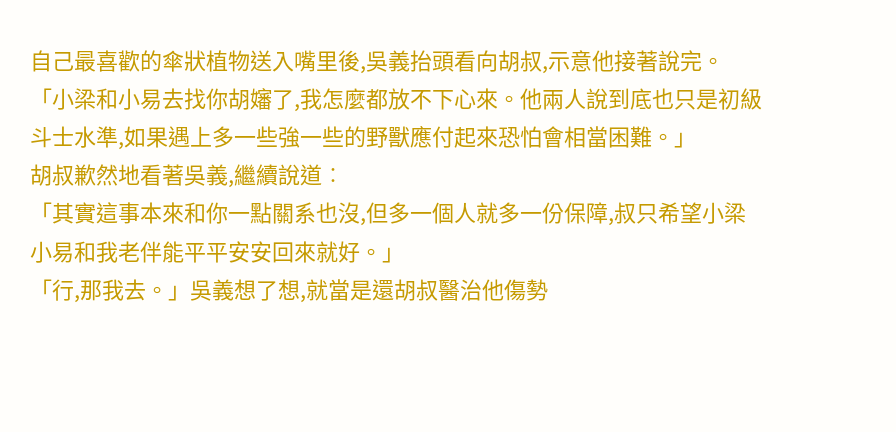自己最喜歡的傘狀植物送入嘴里後,吳義抬頭看向胡叔,示意他接著說完。
「小梁和小易去找你胡嬸了,我怎麼都放不下心來。他兩人說到底也只是初級斗士水準,如果遇上多一些強一些的野獸應付起來恐怕會相當困難。」
胡叔歉然地看著吳義,繼續說道︰
「其實這事本來和你一點關系也沒,但多一個人就多一份保障,叔只希望小梁小易和我老伴能平平安安回來就好。」
「行,那我去。」吳義想了想,就當是還胡叔醫治他傷勢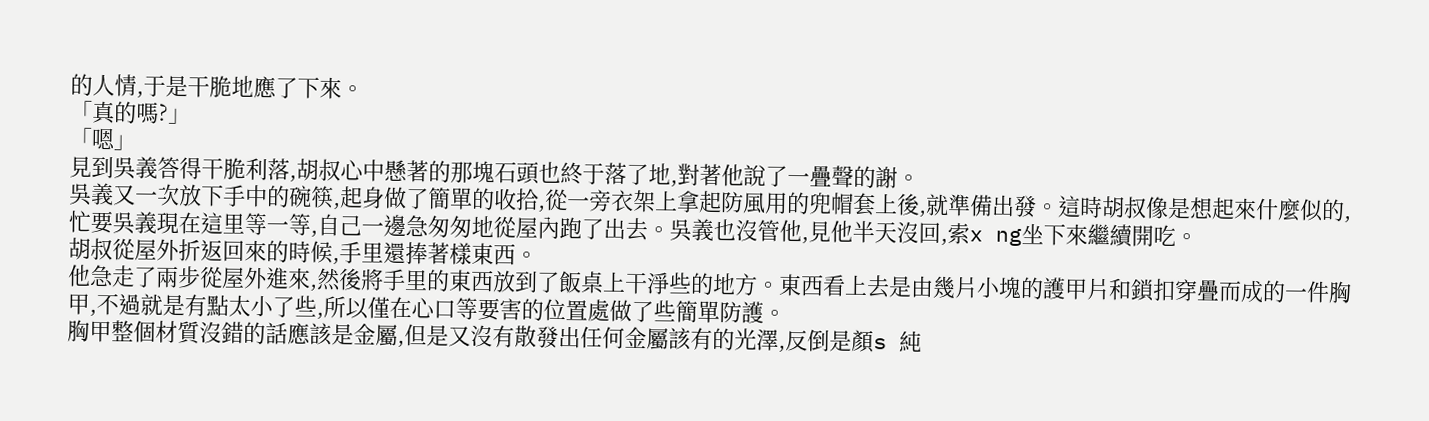的人情,于是干脆地應了下來。
「真的嗎?」
「嗯」
見到吳義答得干脆利落,胡叔心中懸著的那塊石頭也終于落了地,對著他說了一疊聲的謝。
吳義又一次放下手中的碗筷,起身做了簡單的收拾,從一旁衣架上拿起防風用的兜帽套上後,就準備出發。這時胡叔像是想起來什麼似的,忙要吳義現在這里等一等,自己一邊急匆匆地從屋內跑了出去。吳義也沒管他,見他半天沒回,索x ng坐下來繼續開吃。
胡叔從屋外折返回來的時候,手里還捧著樣東西。
他急走了兩步從屋外進來,然後將手里的東西放到了飯桌上干淨些的地方。東西看上去是由幾片小塊的護甲片和鎖扣穿疊而成的一件胸甲,不過就是有點太小了些,所以僅在心口等要害的位置處做了些簡單防護。
胸甲整個材質沒錯的話應該是金屬,但是又沒有散發出任何金屬該有的光澤,反倒是顏s 純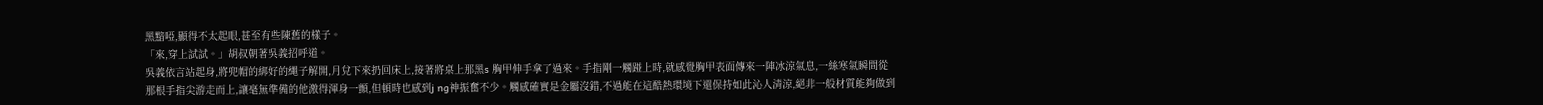黑黯啞,顯得不太起眼,甚至有些陳舊的樣子。
「來,穿上試試。」胡叔朝著吳義招呼道。
吳義依言站起身,將兜帽的綁好的繩子解開,月兌下來扔回床上,接著將桌上那黑s 胸甲伸手拿了過來。手指剛一觸踫上時,就感覺胸甲表面傳來一陣冰涼氣息,一絲寒氣瞬間從那根手指尖游走而上,讓毫無準備的他激得渾身一顫,但頓時也感到j ng神振奮不少。觸感確實是金屬沒錯,不過能在這酷熱環境下還保持如此沁人清涼,絕非一般材質能夠做到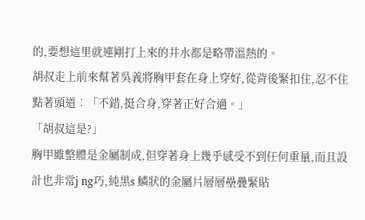的,要想這里就連剛打上來的井水都是略帶溫熱的。
胡叔走上前來幫著吳義將胸甲套在身上穿好,從背後緊扣住,忍不住點著頭道︰「不錯,挺合身,穿著正好合適。」
「胡叔這是?」
胸甲雖整體是金屬制成,但穿著身上幾乎感受不到任何重量,而且設計也非常j ng巧,純黑s 鱗狀的金屬片層層壘疊緊貼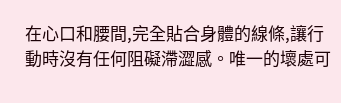在心口和腰間,完全貼合身體的線條,讓行動時沒有任何阻礙滯澀感。唯一的壞處可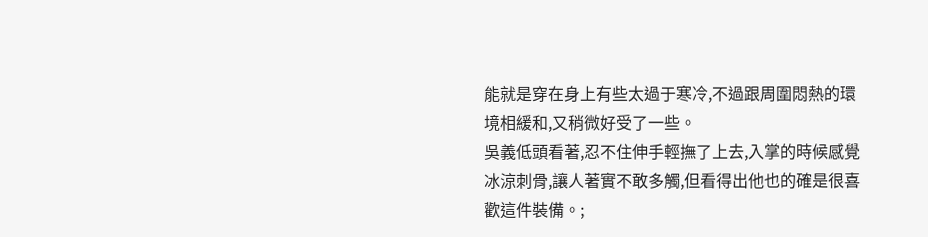能就是穿在身上有些太過于寒冷,不過跟周圍悶熱的環境相緩和,又稍微好受了一些。
吳義低頭看著,忍不住伸手輕撫了上去,入掌的時候感覺冰涼刺骨,讓人著實不敢多觸,但看得出他也的確是很喜歡這件裝備。;